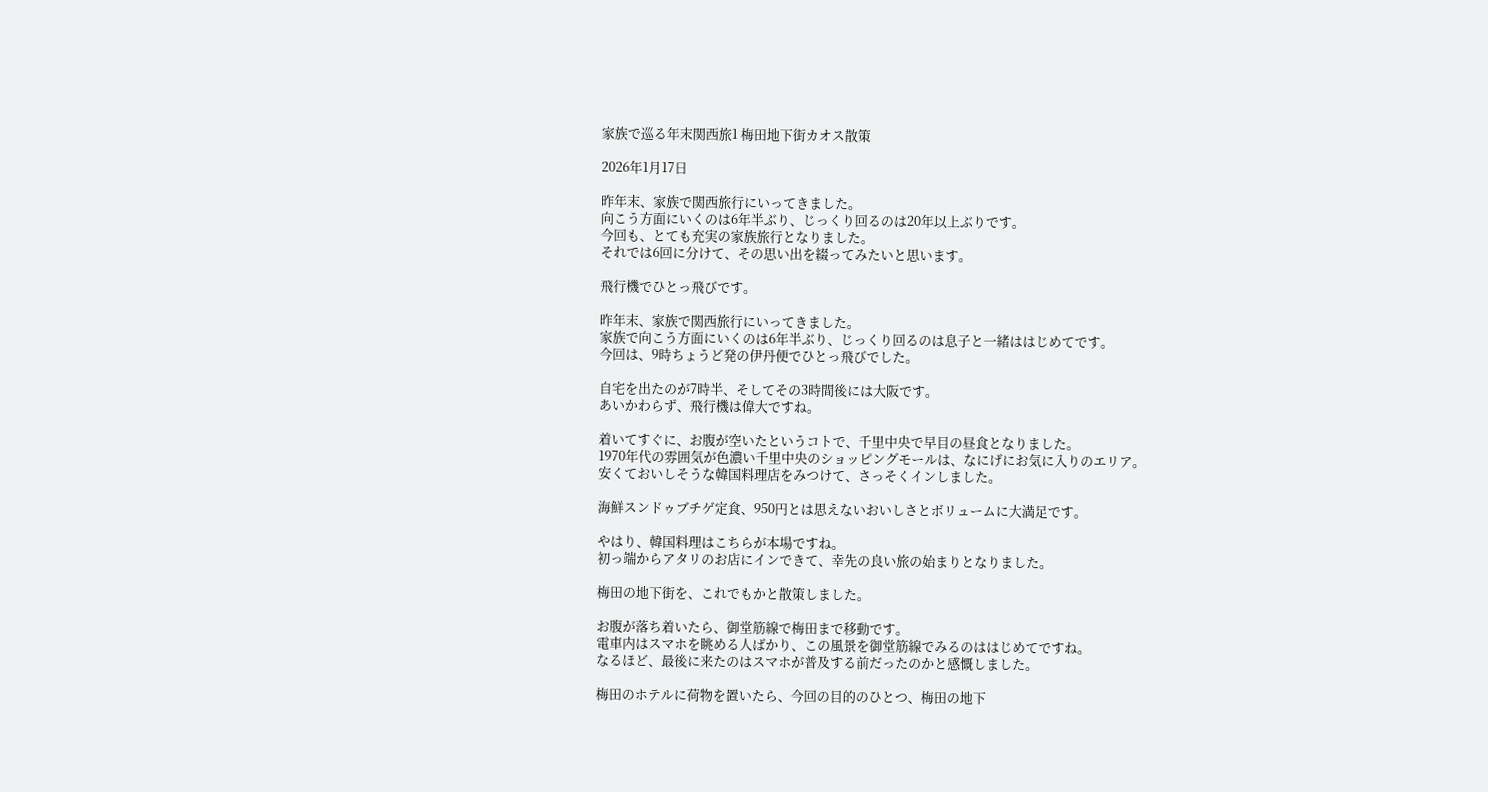家族で巡る年末関西旅1 梅田地下街カオス散策

2026年1月17日

昨年末、家族で関西旅行にいってきました。
向こう方面にいくのは6年半ぶり、じっくり回るのは20年以上ぶりです。
今回も、とても充実の家族旅行となりました。
それでは6回に分けて、その思い出を綴ってみたいと思います。

飛行機でひとっ飛びです。

昨年末、家族で関西旅行にいってきました。
家族で向こう方面にいくのは6年半ぶり、じっくり回るのは息子と一緒ははじめてです。
今回は、9時ちょうど発の伊丹便でひとっ飛びでした。

自宅を出たのが7時半、そしてその3時間後には大阪です。
あいかわらず、飛行機は偉大ですね。

着いてすぐに、お腹が空いたというコトで、千里中央で早目の昼食となりました。
1970年代の雰囲気が色濃い千里中央のショッピングモールは、なにげにお気に入りのエリア。
安くておいしそうな韓国料理店をみつけて、さっそくインしました。

海鮮スンドゥブチゲ定食、950円とは思えないおいしさとボリュームに大満足です。

やはり、韓国料理はこちらが本場ですね。
初っ端からアタリのお店にインできて、幸先の良い旅の始まりとなりました。

梅田の地下街を、これでもかと散策しました。

お腹が落ち着いたら、御堂筋線で梅田まで移動です。
電車内はスマホを眺める人ばかり、この風景を御堂筋線でみるのははじめてですね。
なるほど、最後に来たのはスマホが普及する前だったのかと感慨しました。

梅田のホテルに荷物を置いたら、今回の目的のひとつ、梅田の地下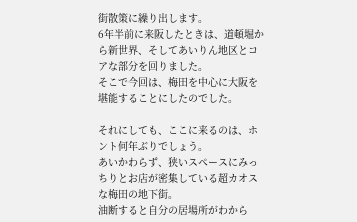街散策に繰り出します。
6年半前に来阪したときは、道頓堀から新世界、そしてあいりん地区とコアな部分を回りました。
そこで今回は、梅田を中心に大阪を堪能することにしたのでした。

それにしても、ここに来るのは、ホント何年ぶりでしょう。
あいかわらず、狭いスペースにみっちりとお店が密集している超カオスな梅田の地下街。
油断すると自分の居場所がわから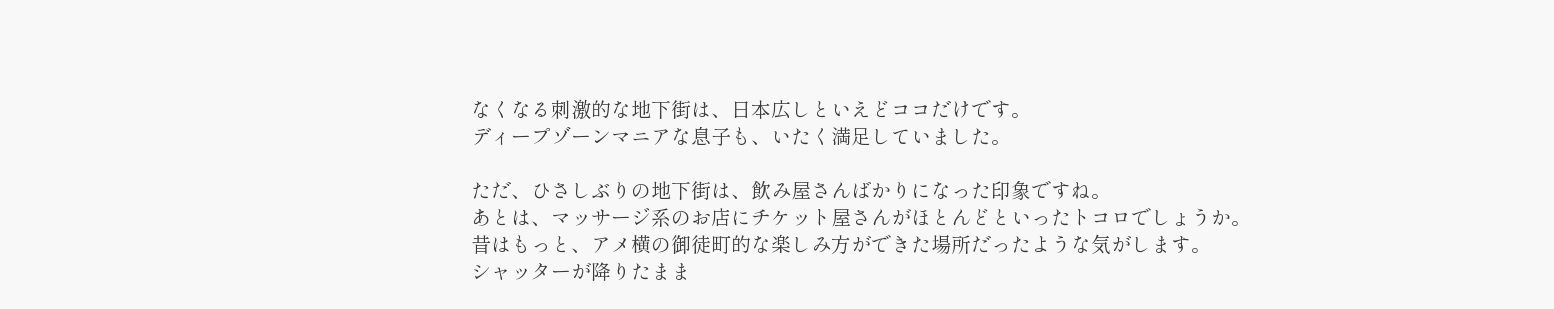なくなる刺激的な地下街は、日本広しといえどココだけです。
ディープゾーンマニアな息子も、いたく満足していました。

ただ、ひさしぶりの地下街は、飲み屋さんばかりになった印象ですね。
あとは、マッサージ系のお店にチケット屋さんがほとんどといったトコロでしょうか。
昔はもっと、アメ横の御徒町的な楽しみ方ができた場所だったような気がします。
シャッターが降りたまま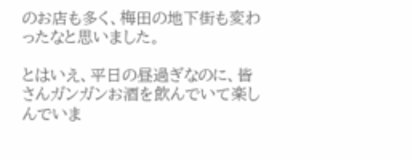のお店も多く、梅田の地下街も変わったなと思いました。

とはいえ、平日の昼過ぎなのに、皆さんガンガンお酒を飲んでいて楽しんでいま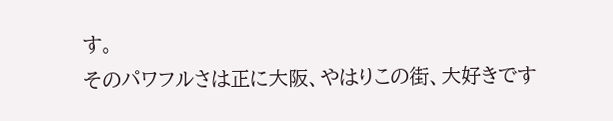す。
そのパワフルさは正に大阪、やはりこの街、大好きです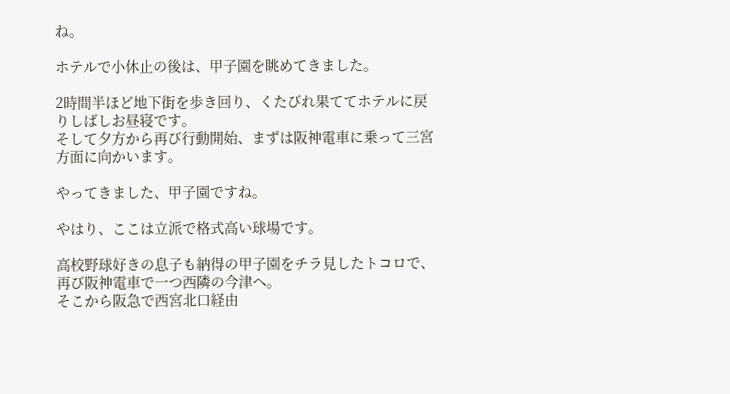ね。

ホテルで小休止の後は、甲子園を眺めてきました。

2時間半ほど地下街を歩き回り、くたびれ果ててホテルに戻りしばしお昼寝です。
そして夕方から再び行動開始、まずは阪神電車に乗って三宮方面に向かいます。

やってきました、甲子園ですね。

やはり、ここは立派で格式高い球場です。

高校野球好きの息子も納得の甲子園をチラ見したトコロで、再び阪神電車で一つ西隣の今津へ。
そこから阪急で西宮北口経由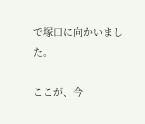で塚口に向かいました。

ここが、今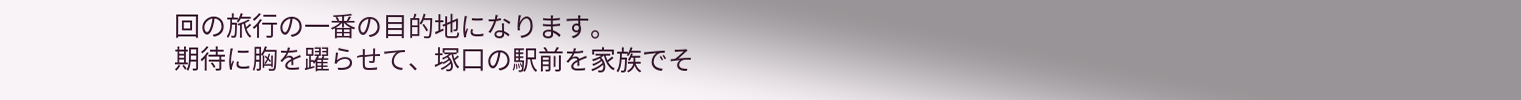回の旅行の一番の目的地になります。
期待に胸を躍らせて、塚口の駅前を家族でそ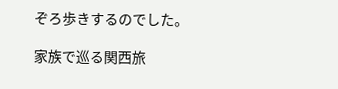ぞろ歩きするのでした。

家族で巡る関西旅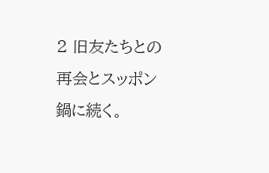2 旧友たちとの再会とスッポン鍋に続く。